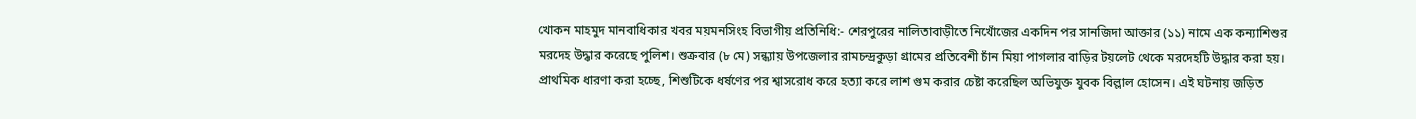খোকন মাহমুদ মানবাধিকার খবর ময়মনসিংহ বিভাগীয় প্রতিনিধি:- শেরপুরের নালিতাবাড়ীতে নিখোঁজের একদিন পর সানজিদা আক্তার (১১) নামে এক কন্যাশিশুর মরদেহ উদ্ধার করেছে পুলিশ। শুক্রবার (৮ মে) সন্ধ্যায় উপজেলার রামচন্দ্রকুড়া গ্রামের প্রতিবেশী চাঁন মিয়া পাগলার বাড়ির টয়লেট থেকে মরদেহটি উদ্ধার করা হয়।
প্রাথমিক ধারণা করা হচ্ছে, শিশুটিকে ধর্ষণের পর শ্বাসরোধ করে হত্যা করে লাশ গুম করার চেষ্টা করেছিল অভিযুক্ত যুবক বিল্লাল হোসেন। এই ঘটনায় জড়িত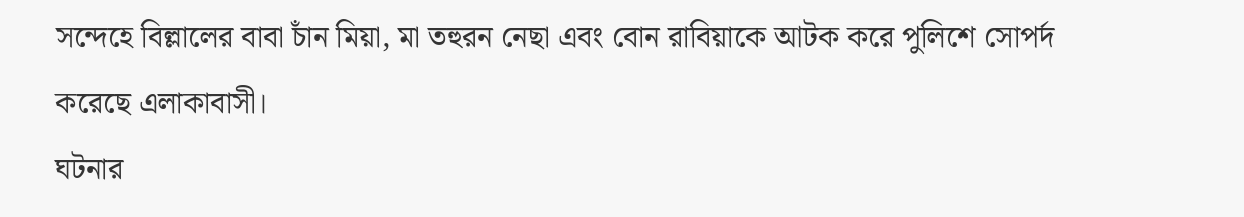সন্দেহে বিল্লালের বাবা চাঁন মিয়া, মা তহুরন নেছা এবং বোন রাবিয়াকে আটক করে পুলিশে সোপর্দ করেছে এলাকাবাসী।
ঘটনার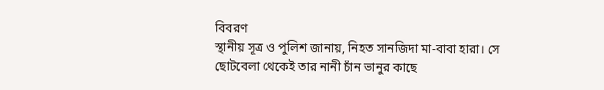বিবরণ
স্থানীয় সূত্র ও পুলিশ জানায়, নিহত সানজিদা মা-বাবা হারা। সে ছোটবেলা থেকেই তার নানী চাঁন ভানুর কাছে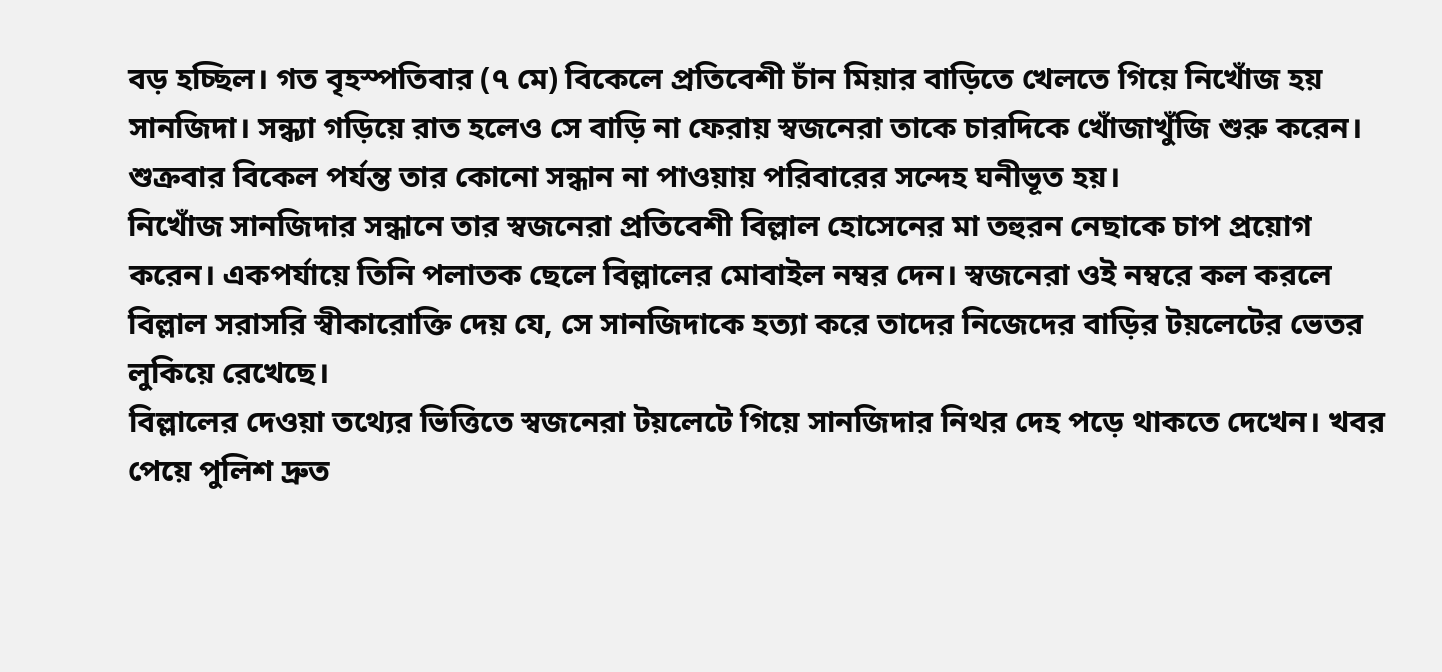বড় হচ্ছিল। গত বৃহস্পতিবার (৭ মে) বিকেলে প্রতিবেশী চাঁন মিয়ার বাড়িতে খেলতে গিয়ে নিখোঁজ হয় সানজিদা। সন্ধ্যা গড়িয়ে রাত হলেও সে বাড়ি না ফেরায় স্বজনেরা তাকে চারদিকে খোঁজাখুঁজি শুরু করেন। শুক্রবার বিকেল পর্যন্ত তার কোনো সন্ধান না পাওয়ায় পরিবারের সন্দেহ ঘনীভূত হয়।
নিখোঁজ সানজিদার সন্ধানে তার স্বজনেরা প্রতিবেশী বিল্লাল হোসেনের মা তহুরন নেছাকে চাপ প্রয়োগ করেন। একপর্যায়ে তিনি পলাতক ছেলে বিল্লালের মোবাইল নম্বর দেন। স্বজনেরা ওই নম্বরে কল করলে বিল্লাল সরাসরি স্বীকারোক্তি দেয় যে, সে সানজিদাকে হত্যা করে তাদের নিজেদের বাড়ির টয়লেটের ভেতর লুকিয়ে রেখেছে।
বিল্লালের দেওয়া তথ্যের ভিত্তিতে স্বজনেরা টয়লেটে গিয়ে সানজিদার নিথর দেহ পড়ে থাকতে দেখেন। খবর পেয়ে পুলিশ দ্রুত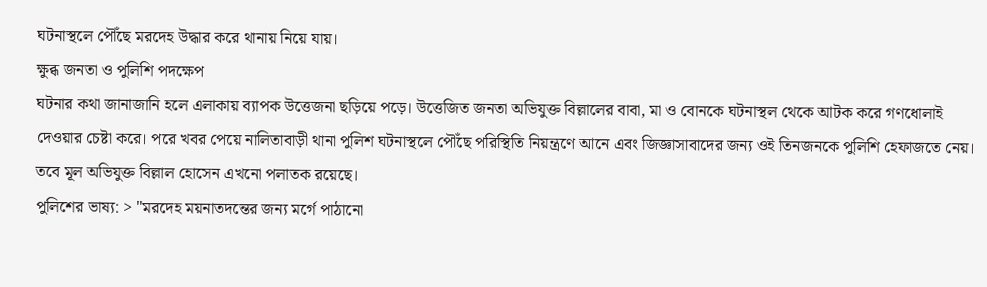ঘটনাস্থলে পৌঁছে মরদেহ উদ্ধার করে থানায় নিয়ে যায়।
ক্ষুব্ধ জনতা ও পুলিশি পদক্ষেপ
ঘটনার কথা জানাজানি হলে এলাকায় ব্যাপক উত্তেজনা ছড়িয়ে পড়ে। উত্তেজিত জনতা অভিযুক্ত বিল্লালের বাবা, মা ও বোনকে ঘটনাস্থল থেকে আটক করে গণধোলাই দেওয়ার চেষ্টা করে। পরে খবর পেয়ে নালিতাবাড়ী থানা পুলিশ ঘটনাস্থলে পৌঁছে পরিস্থিতি নিয়ন্ত্রণে আনে এবং জিজ্ঞাসাবাদের জন্য ওই তিনজনকে পুলিশি হেফাজতে নেয়। তবে মূল অভিযুক্ত বিল্লাল হোসেন এখনো পলাতক রয়েছে।
পুলিশের ভাষ্য: > "মরদেহ ময়নাতদন্তের জন্য মর্গে পাঠানো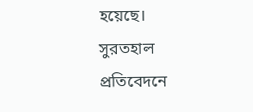হয়েছে। সুরতহাল প্রতিবেদনে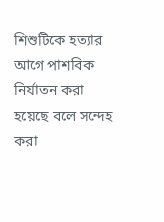শিশুটিকে হত্যার আগে পাশবিক নির্যাতন করা হয়েছে বলে সন্দেহ করা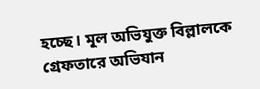হচ্ছে। মূল অভিযুক্ত বিল্লালকে গ্রেফতারে অভিযান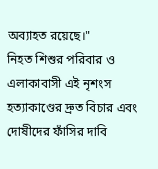অব্যাহত রয়েছে।"
নিহত শিশুর পরিবার ও এলাকাবাসী এই নৃশংস হত্যাকাণ্ডের দ্রুত বিচার এবং দোষীদের ফাঁসির দাবি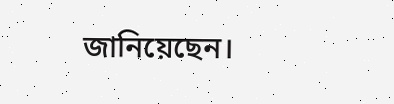জানিয়েছেন।